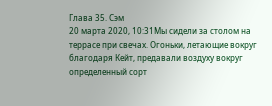Глава 35. Сэм
20 марта 2020, 10:31Мы сидели за столом на террасе при свечах. Огоньки, летающие вокруг благодаря Кейт, предавали воздуху вокруг определенный сорт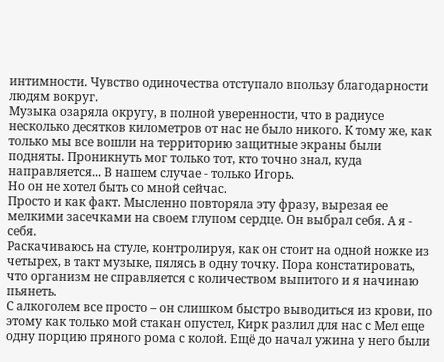интимности. Чувство одиночества отступало впользу благодарности людям вокруг.
Музыка озаряла округу, в полной уверенности, что в радиусе несколько десятков километров от нас не было никого. К тому же, как только мы все вошли на территорию защитные экраны были подняты. Проникнуть мог только тот, кто точно знал, куда направляется... В нашем случае - только Игорь.
Но он не хотел быть со мной сейчас.
Просто и как факт. Мысленно повторяла эту фразу, вырезая ее мелкими засечками на своем глупом сердце. Он выбрал себя. А я - себя.
Раскачиваюсь на стуле, контролируя, как он стоит на одной ножке из четырех, в такт музыке, пялясь в одну точку. Пора констатировать, что организм не справляется с количеством выпитого и я начинаю пьянеть.
С алкоголем все просто – он слишком быстро выводиться из крови, по этому как только мой стакан опустел, Кирк разлил для нас с Мел еще одну порцию пряного рома с колой. Ещё до начал ужина у него были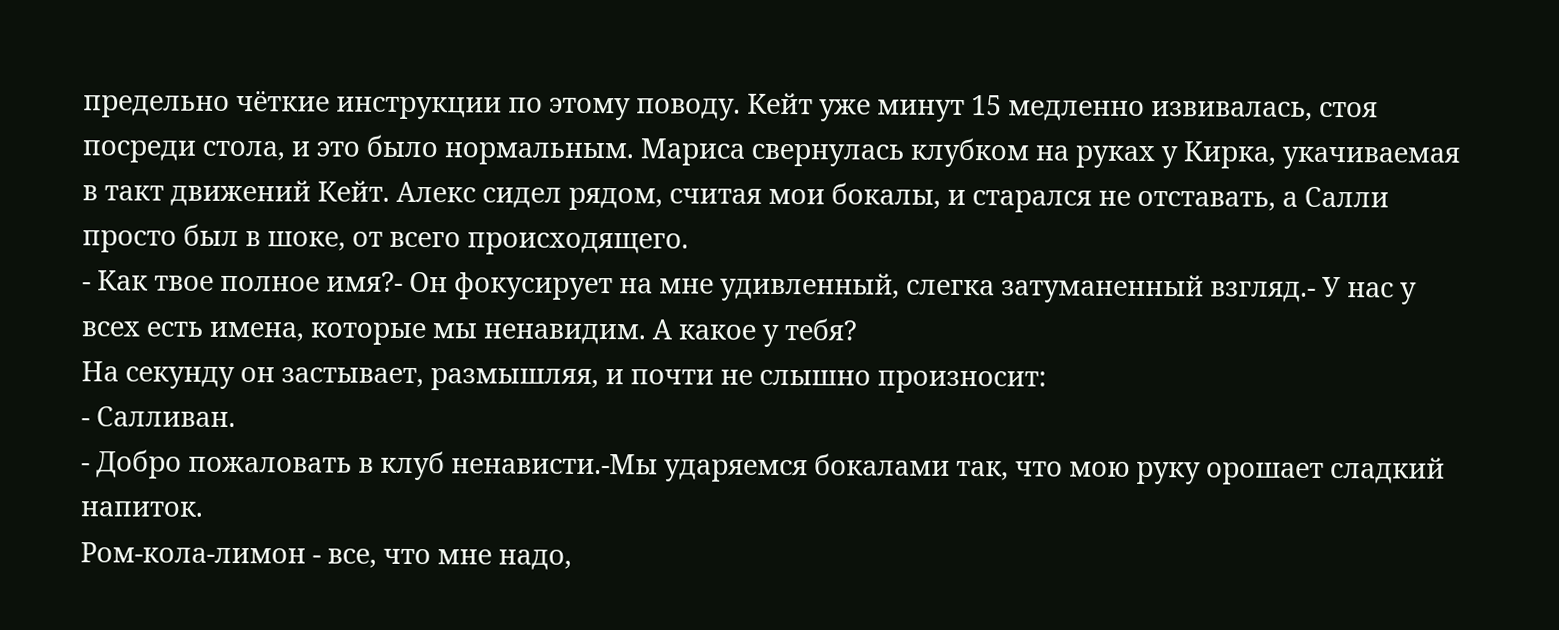предельно чёткие инструкции по этому поводу. Кейт уже минут 15 медленно извивалась, стоя посреди стола, и это было нормальным. Мариса свернулась клубком на руках у Кирка, укачиваемая в такт движений Кейт. Алекс сидел рядом, считая мои бокалы, и старался не отставать, а Салли просто был в шоке, от всего происходящего.
- Как твое полное имя?- Он фокусирует на мне удивленный, слегка затуманенный взгляд.- У нас у всех есть имена, которые мы ненавидим. А какое у тебя?
На секунду он застывает, размышляя, и почти не слышно произносит:
- Салливан.
- Добро пожаловать в клуб ненависти.-Мы ударяемся бокалами так, что мою руку орошает сладкий напиток.
Ром-кола-лимон - все, что мне надо,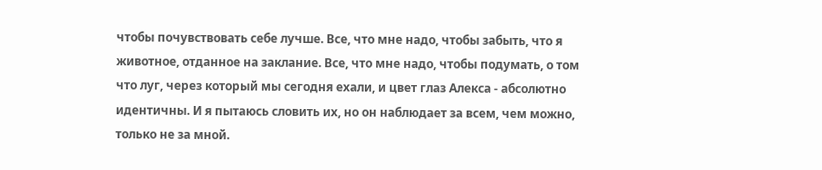чтобы почувствовать себе лучше. Все, что мне надо, чтобы забыть, что я животное, отданное на заклание. Все, что мне надо, чтобы подумать, о том что луг, через который мы сегодня ехали, и цвет глаз Алекса - абсолютно идентичны. И я пытаюсь словить их, но он наблюдает за всем, чем можно, только не за мной.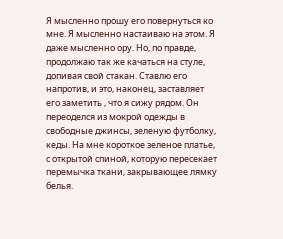Я мысленно прошу его повернуться ко мне. Я мысленно настаиваю на этом. Я даже мысленно ору. Но, по правде, продолжаю так же качаться на стуле, допивая свой стакан. Ставлю его напротив, и это, наконец, заставляет его заметить , что я сижу рядом. Он переоделся из мокрой одежды в свободные джинсы, зеленую футболку, кеды. На мне короткое зеленое платье, с открытой спиной, которую пересекает перемычка ткани, закрывающее лямку белья.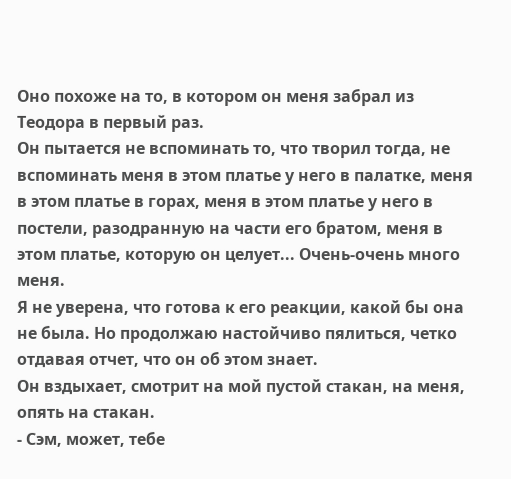Оно похоже на то, в котором он меня забрал из Теодора в первый раз.
Он пытается не вспоминать то, что творил тогда, не вспоминать меня в этом платье у него в палатке, меня в этом платье в горах, меня в этом платье у него в постели, разодранную на части его братом, меня в этом платье, которую он целует... Очень-очень много меня.
Я не уверена, что готова к его реакции, какой бы она не была. Но продолжаю настойчиво пялиться, четко отдавая отчет, что он об этом знает.
Он вздыхает, смотрит на мой пустой стакан, на меня, опять на стакан.
- Сэм, может, тебе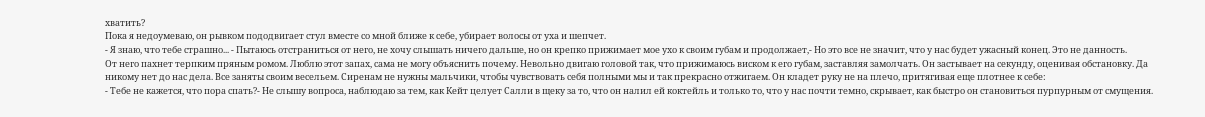хватить?
Пока я недоумеваю, он рывком пододвигает стул вместе со мной ближе к себе, убирает волосы от уха и шепчет.
- Я знаю, что тебе страшно... - Пытаюсь отстраниться от него, не хочу слышать ничего дальше, но он крепко прижимает мое ухо к своим губам и продолжает,- Но это все не значит, что у нас будет ужасный конец. Это не данность.
От него пахнет терпким пряным ромом. Люблю этот запах, сама не могу объяснить почему. Невольно двигаю головой так, что прижимаюсь виском к его губам, заставляя замолчать. Он застывает на секунду, оценивая обстановку. Да никому нет до нас дела. Все заняты своим весельем. Сиренам не нужны мальчики, чтобы чувствовать себя полными мы и так прекрасно отжигаем. Он кладет руку не на плечо, притягивая еще плотнее к себе:
- Тебе не кажется, что пора спать?- Не слышу вопроса, наблюдаю за тем, как Кейт целует Салли в щеку за то, что он налил ей коктейль и только то, что у нас почти темно, скрывает, как быстро он становиться пурпурным от смущения.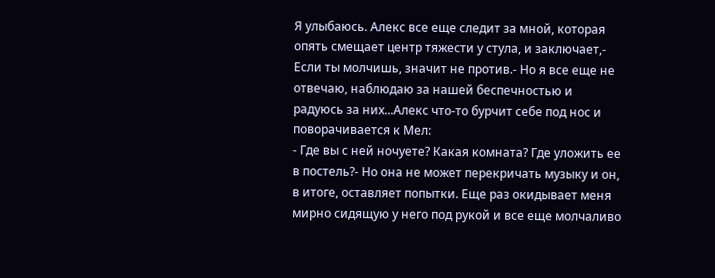Я улыбаюсь. Алекс все еще следит за мной, которая опять смещает центр тяжести у стула, и заключает,- Если ты молчишь, значит не против.- Но я все еще не отвечаю, наблюдаю за нашей беспечностью и радуюсь за них...Алекс что-то бурчит себе под нос и поворачивается к Мел:
- Где вы с ней ночуете? Какая комната? Где уложить ее в постель?- Но она не может перекричать музыку и он, в итоге, оставляет попытки. Еще раз окидывает меня мирно сидящую у него под рукой и все еще молчаливо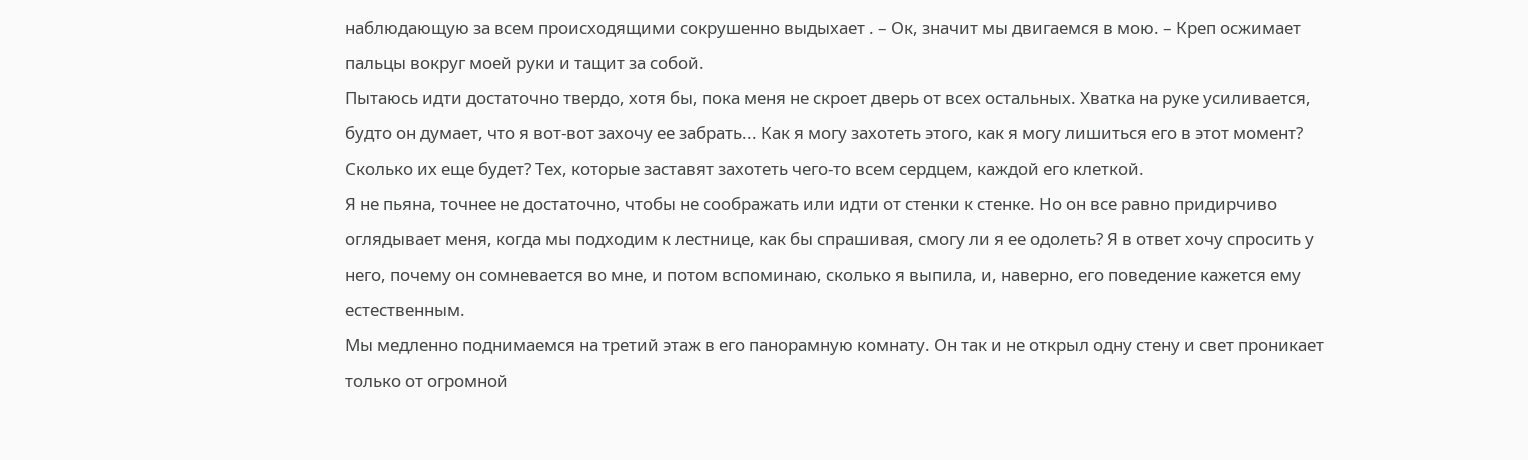наблюдающую за всем происходящими сокрушенно выдыхает . – Ок, значит мы двигаемся в мою. – Креп осжимает пальцы вокруг моей руки и тащит за собой.
Пытаюсь идти достаточно твердо, хотя бы, пока меня не скроет дверь от всех остальных. Хватка на руке усиливается, будто он думает, что я вот-вот захочу ее забрать... Как я могу захотеть этого, как я могу лишиться его в этот момент?
Сколько их еще будет? Тех, которые заставят захотеть чего-то всем сердцем, каждой его клеткой.
Я не пьяна, точнее не достаточно, чтобы не соображать или идти от стенки к стенке. Но он все равно придирчиво оглядывает меня, когда мы подходим к лестнице, как бы спрашивая, смогу ли я ее одолеть? Я в ответ хочу спросить у него, почему он сомневается во мне, и потом вспоминаю, сколько я выпила, и, наверно, его поведение кажется ему естественным.
Мы медленно поднимаемся на третий этаж в его панорамную комнату. Он так и не открыл одну стену и свет проникает только от огромной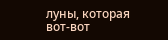луны, которая вот-вот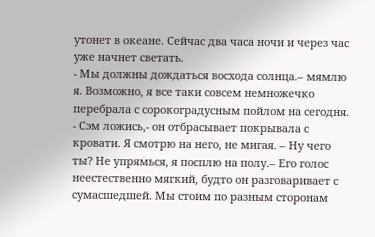утонет в океане. Сейчас два часа ночи и через час уже начнет светать.
- Мы должны дождаться восхода солнца.– мямлю я. Возможно, я все таки совсем немножечко перебрала с сорокоградусным пойлом на сегодня.
- Сэм ложись,- он отбрасывает покрывала с кровати. Я смотрю на него, не мигая. – Ну чего ты? Не упрямься, я посплю на полу.– Его голос неестественно мягкий, будто он разговаривает с сумасшедшей. Мы стоим по разным сторонам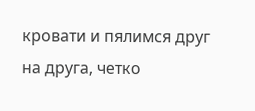кровати и пялимся друг на друга, четко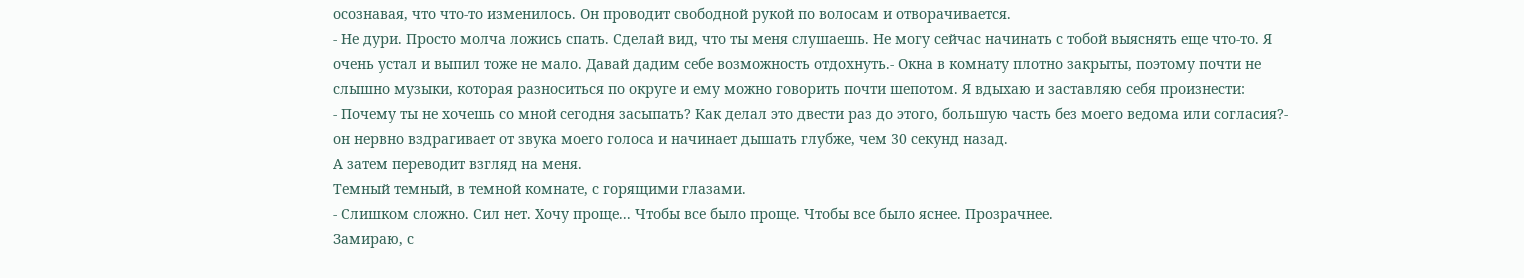осознавая, что что-то изменилось. Он проводит свободной рукой по волосам и отворачивается.
- Не дури. Просто молча ложись спать. Сделай вид, что ты меня слушаешь. Не могу сейчас начинать с тобой выяснять еще что-то. Я очень устал и выпил тоже не мало. Давай дадим себе возможность отдохнуть.- Окна в комнату плотно закрыты, поэтому почти не слышно музыки, которая разноситься по округе и ему можно говорить почти шепотом. Я вдыхаю и заставляю себя произнести:
- Почему ты не хочешь со мной сегодня засыпать? Как делал это двести раз до этого, большую часть без моего ведома или согласия?- он нервно вздрагивает от звука моего голоса и начинает дышать глубже, чем 30 секунд назад.
А затем переводит взгляд на меня.
Темный темный, в темной комнате, с горящими глазами.
- Слишком сложно. Сил нет. Хочу проще... Чтобы все было проще. Чтобы все было яснее. Прозрачнее.
Замираю, с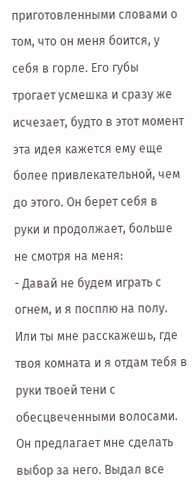приготовленными словами о том, что он меня боится, у себя в горле. Его губы трогает усмешка и сразу же исчезает, будто в этот момент эта идея кажется ему еще более привлекательной, чем до этого. Он берет себя в руки и продолжает, больше не смотря на меня:
- Давай не будем играть с огнем, и я посплю на полу. Или ты мне расскажешь, где твоя комната и я отдам тебя в руки твоей тени с обесцвеченными волосами.
Он предлагает мне сделать выбор за него. Выдал все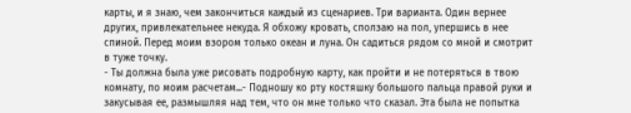карты, и я знаю, чем закончиться каждый из сценариев. Три варианта. Один вернее других, привлекательнее некуда. Я обхожу кровать, сползаю на пол, упершись в нее спиной. Перед моим взором только океан и луна. Он садиться рядом со мной и смотрит в туже точку.
- Ты должна была уже рисовать подробную карту, как пройти и не потеряться в твою комнату, по моим расчетам...- Подношу ко рту костяшку большого пальца правой руки и закусывая ее, размышляя над тем, что он мне только что сказал. Эта была не попытка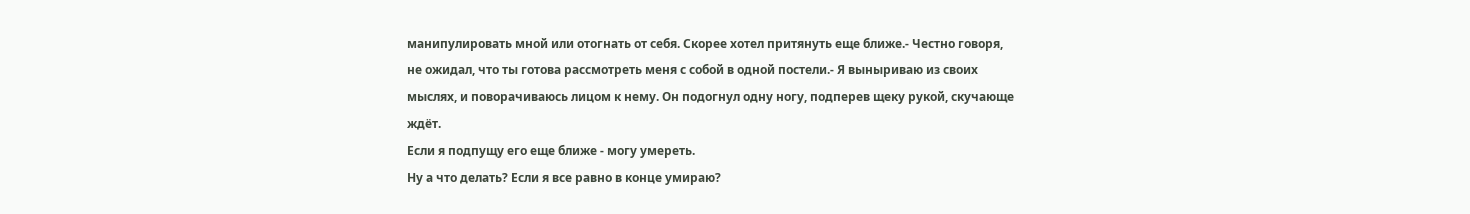манипулировать мной или отогнать от себя. Скорее хотел притянуть еще ближе.- Честно говоря, не ожидал, что ты готова рассмотреть меня с собой в одной постели.- Я выныриваю из своих мыслях, и поворачиваюсь лицом к нему. Он подогнул одну ногу, подперев щеку рукой, скучающе ждёт.
Если я подпущу его еще ближе - могу умереть.
Ну а что делать? Если я все равно в конце умираю?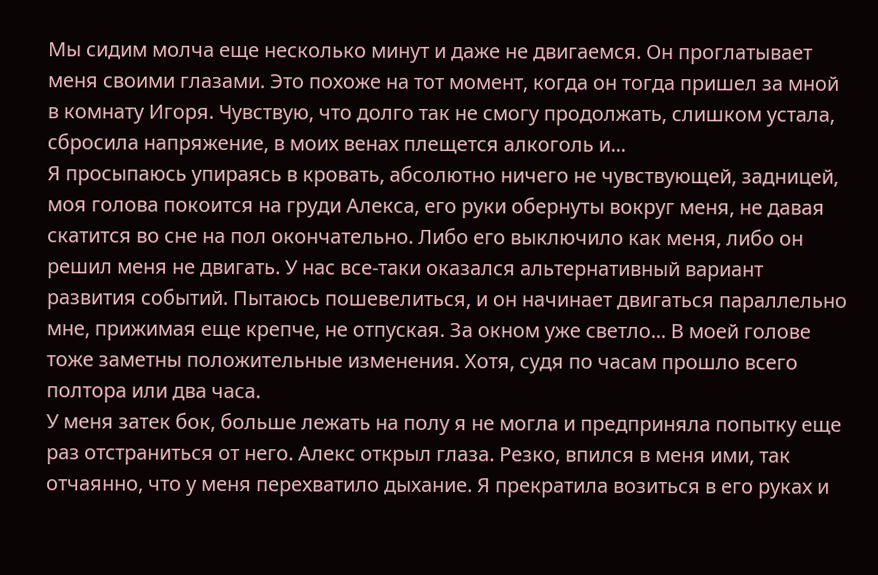Мы сидим молча еще несколько минут и даже не двигаемся. Он проглатывает меня своими глазами. Это похоже на тот момент, когда он тогда пришел за мной в комнату Игоря. Чувствую, что долго так не смогу продолжать, слишком устала, сбросила напряжение, в моих венах плещется алкоголь и...
Я просыпаюсь упираясь в кровать, абсолютно ничего не чувствующей, задницей, моя голова покоится на груди Алекса, его руки обернуты вокруг меня, не давая скатится во сне на пол окончательно. Либо его выключило как меня, либо он решил меня не двигать. У нас все-таки оказался альтернативный вариант развития событий. Пытаюсь пошевелиться, и он начинает двигаться параллельно мне, прижимая еще крепче, не отпуская. За окном уже светло... В моей голове тоже заметны положительные изменения. Хотя, судя по часам прошло всего полтора или два часа.
У меня затек бок, больше лежать на полу я не могла и предприняла попытку еще раз отстраниться от него. Алекс открыл глаза. Резко, впился в меня ими, так отчаянно, что у меня перехватило дыхание. Я прекратила возиться в его руках и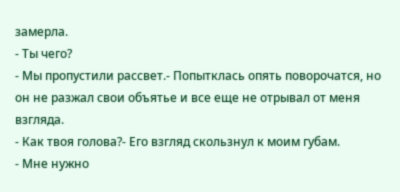замерла.
- Ты чего?
- Мы пропустили рассвет.- Попытклась опять поворочатся, но он не разжал свои объятье и все еще не отрывал от меня взгляда.
- Как твоя голова?- Его взгляд скользнул к моим губам.
- Мне нужно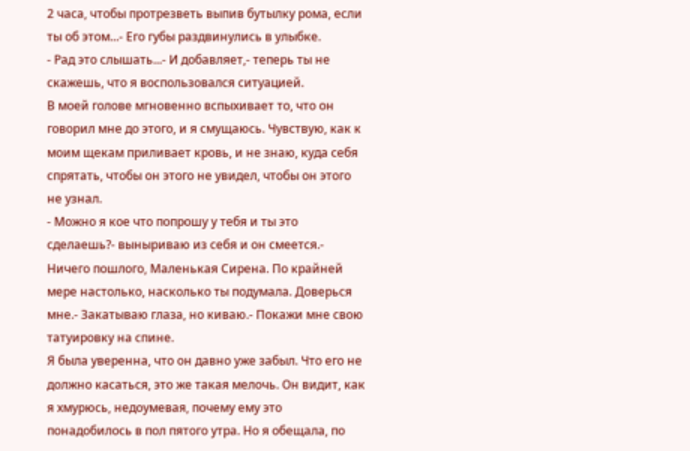2 часа, чтобы протрезветь выпив бутылку рома, если ты об этом...- Его губы раздвинулись в улыбке.
- Рад это слышать...- И добавляет,- теперь ты не скажешь, что я воспользовался ситуацией.
В моей голове мгновенно вспыхивает то, что он говорил мне до этого, и я смущаюсь. Чувствую, как к моим щекам приливает кровь, и не знаю, куда себя спрятать, чтобы он этого не увидел, чтобы он этого не узнал.
- Можно я кое что попрошу у тебя и ты это сделаешь?- выныриваю из себя и он смеется.- Ничего пошлого, Маленькая Сирена. По крайней мере настолько, насколько ты подумала. Доверься мне.- Закатываю глаза, но киваю.- Покажи мне свою татуировку на спине.
Я была уверенна, что он давно уже забыл. Что его не должно касаться, это же такая мелочь. Он видит, как я хмурюсь, недоумевая, почему ему это понадобилось в пол пятого утра. Но я обещала, по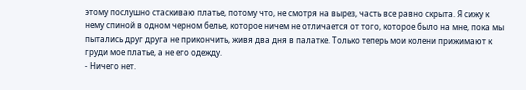этому послушно стаскиваю платье, потому что, не смотря на вырез, часть все равно скрыта. Я сижу к нему спиной в одном черном белье, которое ничем не отличается от того, которое было на мне, пока мы пытались друг друга не прикончить, живя два дня в палатке. Только теперь мои колени прижимают к груди мое платье, а не его одежду.
- Ничего нет.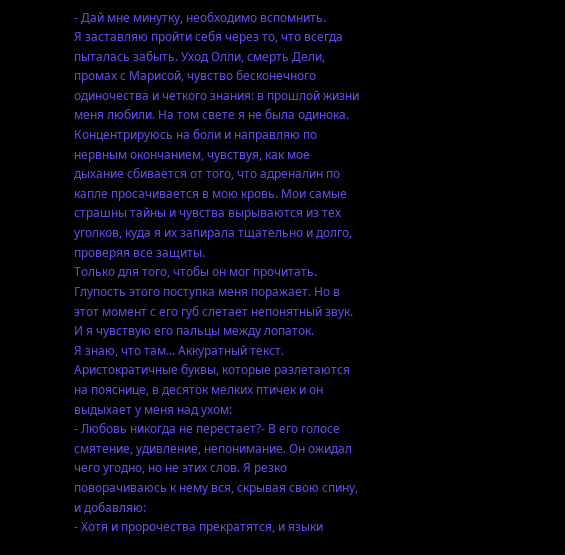- Дай мне минутку, необходимо вспомнить.
Я заставляю пройти себя через то, что всегда пыталась забыть. Уход Олли, смерть Дели, промах с Марисой, чувство бесконечного одиночества и четкого знания: в прошлой жизни меня любили. На том свете я не была одинока.
Концентрируюсь на боли и направляю по нервным окончанием, чувствуя, как мое дыхание сбивается от того, что адреналин по капле просачивается в мою кровь. Мои самые страшны тайны и чувства вырываются из тех уголков, куда я их запирала тщательно и долго, проверяя все защиты.
Только для того, чтобы он мог прочитать. Глупость этого поступка меня поражает. Но в этот момент с его губ слетает непонятный звук. И я чувствую его пальцы между лопаток.
Я знаю, что там... Аккуратный текст. Аристократичные буквы, которые разлетаются на пояснице, в десяток мелких птичек и он выдыхает у меня над ухом:
- Любовь никогда не перестает?- В его голосе смятение, удивление, непонимание. Он ожидал чего угодно, но не этих слов. Я резко поворачиваюсь к нему вся, скрывая свою спину, и добавляю:
- Хотя и пророчества прекратятся, и языки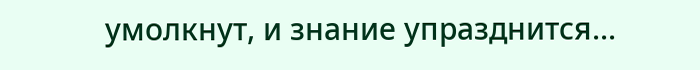умолкнут, и знание упразднится...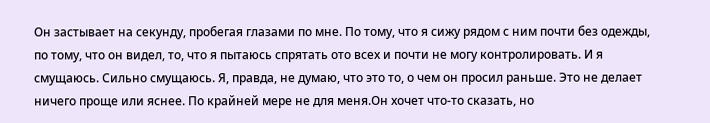Он застывает на секунду, пробегая глазами по мне. По тому, что я сижу рядом с ним почти без одежды, по тому, что он видел, то, что я пытаюсь спрятать ото всех и почти не могу контролировать. И я смущаюсь. Сильно смущаюсь. Я, правда, не думаю, что это то, о чем он просил раньше. Это не делает ничего проще или яснее. По крайней мере не для меня.Он хочет что-то сказать, но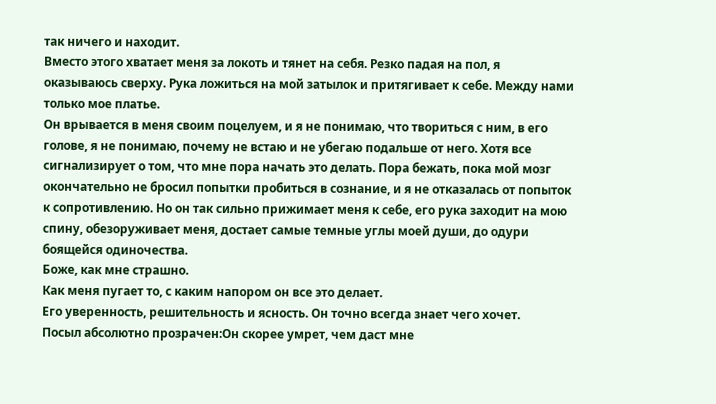так ничего и находит.
Вместо этого хватает меня за локоть и тянет на себя. Резко падая на пол, я оказываюсь сверху. Рука ложиться на мой затылок и притягивает к себе. Между нами только мое платье.
Он врывается в меня своим поцелуем, и я не понимаю, что твориться с ним, в его голове, я не понимаю, почему не встаю и не убегаю подальше от него. Хотя все сигнализирует о том, что мне пора начать это делать. Пора бежать, пока мой мозг окончательно не бросил попытки пробиться в сознание, и я не отказалась от попыток к сопротивлению. Но он так сильно прижимает меня к себе, его рука заходит на мою спину, обезоруживает меня, достает самые темные углы моей души, до одури боящейся одиночества.
Боже, как мне страшно.
Как меня пугает то, с каким напором он все это делает.
Его уверенность, решительность и ясность. Он точно всегда знает чего хочет.
Посыл абсолютно прозрачен:Он скорее умрет, чем даст мне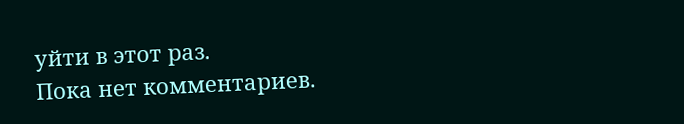уйти в этот раз.
Пока нет комментариев.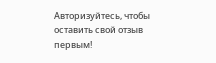Авторизуйтесь, чтобы оставить свой отзыв первым!